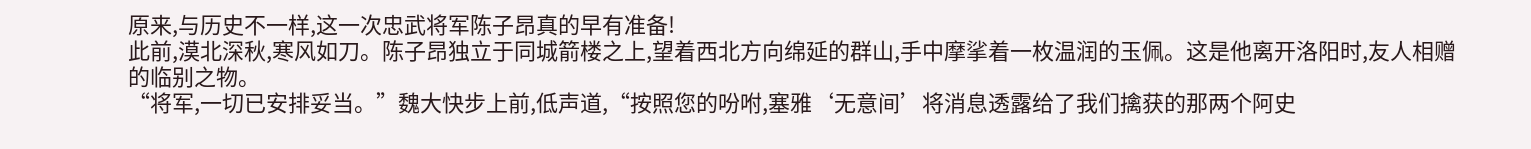原来,与历史不一样,这一次忠武将军陈子昂真的早有准备!
此前,漠北深秋,寒风如刀。陈子昂独立于同城箭楼之上,望着西北方向绵延的群山,手中摩挲着一枚温润的玉佩。这是他离开洛阳时,友人相赠的临别之物。
“将军,一切已安排妥当。”魏大快步上前,低声道,“按照您的吩咐,塞雅‘无意间’将消息透露给了我们擒获的那两个阿史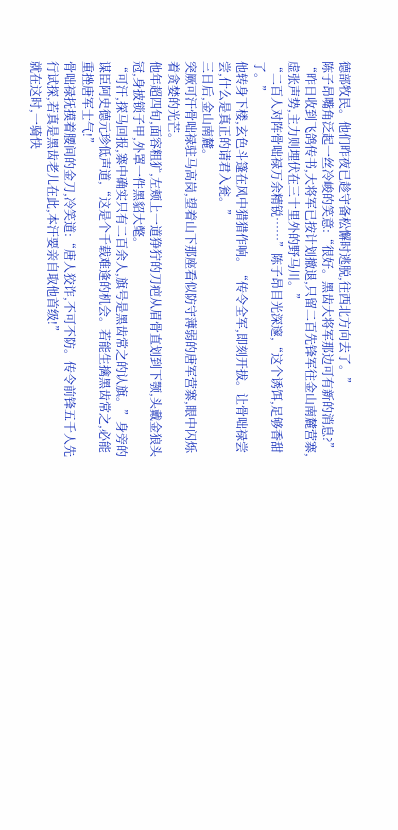德部牧民。他们昨夜已趁守备松懈时逃脱,往西北方向去了。”
陈子昂嘴角泛起一丝冷峻的笑意:“很好。黑齿大将军那边可有新的消息?”
“昨日收到飞鸽传书,大将军已按计划撤退,只留二百先锋军往金山南麓营寨,虚张声势,主力则埋伏在三十里外的野马川。”
“二百人对阵骨咄禄万余精锐……”陈子昂目光深邃,“这个诱饵,足够香甜了。”
他转身下楼,玄色斗篷在风中猎猎作响。“传令全军,即刻开拔。让骨咄禄尝尝,什么是真正的请君入瓮。”
三日后,金山南麓。
突厥可汗骨咄禄驻马高岗,望着山下那座看似防守薄弱的唐军营寨,眼中闪烁着贪婪的光芒。
他年超四旬,面容粗犷,左颊上一道狰狞的刀疤从眉骨直划到下颚,头戴金狼头冠,身披锁子甲,外罩一件黑貂大氅。
“可汗,探马回报,寨中确实只有二百余人,旗号是黑齿常之的认旗。”身旁的谋臣阿史德元珍低声道,“这是个千载难逢的机会。若能生擒黑齿常之,必能重挫唐军士气!”
骨咄禄抚摸着腰间的金刀,冷笑道:“唐人狡诈,不可不防。传令前锋五千人先行试探,若真是黑齿老儿在此,本汗要亲自取他首级!”
就在这时,一骑快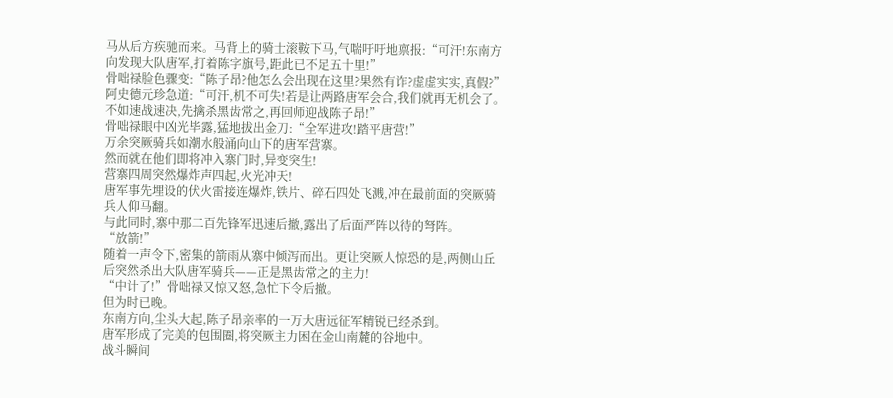马从后方疾驰而来。马背上的骑士滚鞍下马,气喘吁吁地禀报:“可汗!东南方向发现大队唐军,打着陈字旗号,距此已不足五十里!”
骨咄禄脸色骤变:“陈子昂?他怎么会出现在这里?果然有诈?虚虚实实,真假?”
阿史德元珍急道:“可汗,机不可失!若是让两路唐军会合,我们就再无机会了。不如速战速决,先擒杀黑齿常之,再回师迎战陈子昂!”
骨咄禄眼中凶光毕露,猛地拔出金刀:“全军进攻!踏平唐营!”
万余突厥骑兵如潮水般涌向山下的唐军营寨。
然而就在他们即将冲入寨门时,异变突生!
营寨四周突然爆炸声四起,火光冲天!
唐军事先埋设的伏火雷接连爆炸,铁片、碎石四处飞溅,冲在最前面的突厥骑兵人仰马翻。
与此同时,寨中那二百先锋军迅速后撤,露出了后面严阵以待的弩阵。
“放箭!”
随着一声令下,密集的箭雨从寨中倾泻而出。更让突厥人惊恐的是,两侧山丘后突然杀出大队唐军骑兵——正是黑齿常之的主力!
“中计了!”骨咄禄又惊又怒,急忙下令后撤。
但为时已晚。
东南方向,尘头大起,陈子昂亲率的一万大唐远征军精锐已经杀到。
唐军形成了完美的包围圈,将突厥主力困在金山南麓的谷地中。
战斗瞬间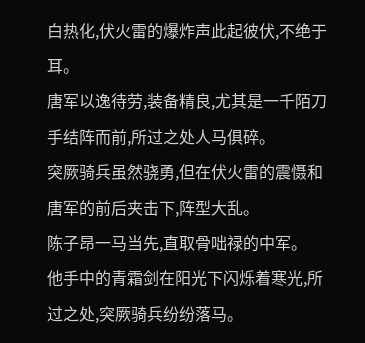白热化,伏火雷的爆炸声此起彼伏,不绝于耳。
唐军以逸待劳,装备精良,尤其是一千陌刀手结阵而前,所过之处人马俱碎。
突厥骑兵虽然骁勇,但在伏火雷的震慑和唐军的前后夹击下,阵型大乱。
陈子昂一马当先,直取骨咄禄的中军。
他手中的青霜剑在阳光下闪烁着寒光,所过之处,突厥骑兵纷纷落马。